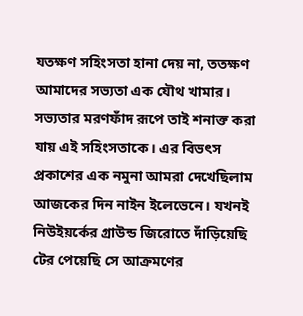যতক্ষণ সহিংসতা হানা দেয় না, ততক্ষণ আমাদের সভ্যতা এক যৌথ খামার। সভ্যতার মরণফাঁদ রূপে তাই শনাক্ত করা যায় এই সহিংসতাকে। এর বিভৎস প্রকাশের এক নমুনা আমরা দেখেছিলাম আজকের দিন নাইন ইলেভেনে। যখনই নিউইয়র্কের গ্রাউন্ড জিরোতে দাঁড়িয়েছি টের পেয়েছি সে আক্রমণের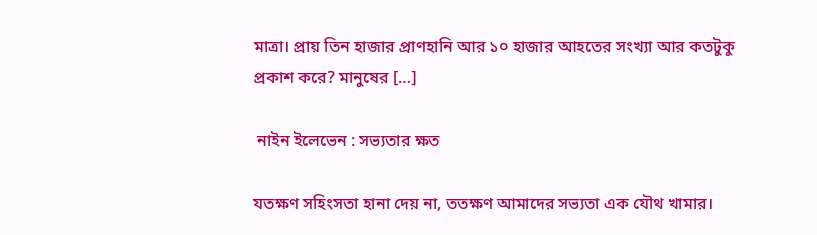মাত্রা। প্রায় তিন হাজার প্রাণহানি আর ১০ হাজার আহতের সংখ্যা আর কতটুকু প্রকাশ করে? মানুষের […]

 নাইন ইলেভেন : সভ্যতার ক্ষত

যতক্ষণ সহিংসতা হানা দেয় না, ততক্ষণ আমাদের সভ্যতা এক যৌথ খামার।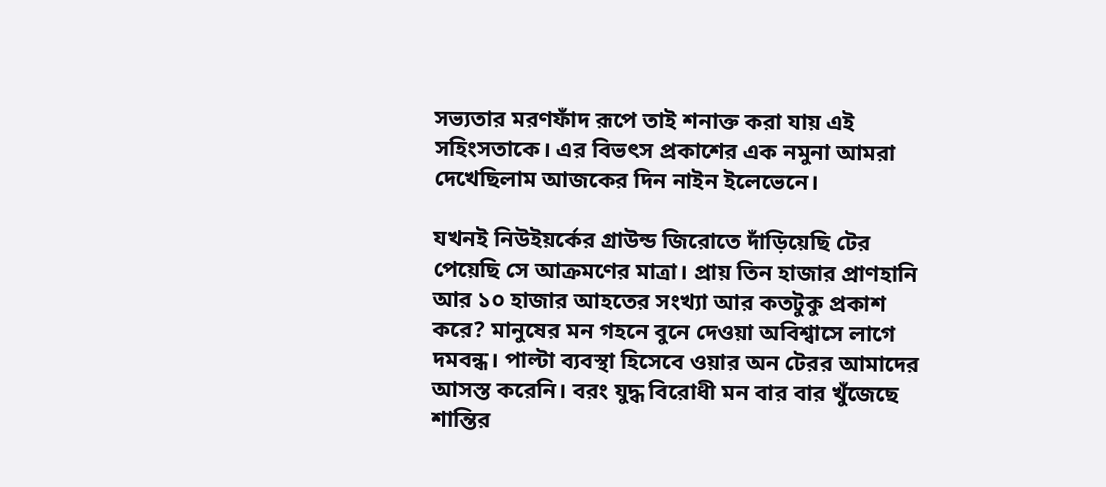সভ্যতার মরণফাঁদ রূপে তাই শনাক্ত করা যায় এই সহিংসতাকে। এর বিভৎস প্রকাশের এক নমুনা আমরা দেখেছিলাম আজকের দিন নাইন ইলেভেনে।

যখনই নিউইয়র্কের গ্রাউন্ড জিরোতে দাঁড়িয়েছি টের পেয়েছি সে আক্রমণের মাত্রা। প্রায় তিন হাজার প্রাণহানি আর ১০ হাজার আহতের সংখ্যা আর কতটুকু প্রকাশ করে? মানুষের মন গহনে বুনে দেওয়া অবিশ্বাসে লাগে দমবন্ধ। পাল্টা ব্যবস্থা হিসেবে ওয়ার অন টেরর আমাদের আসস্ত করেনি। বরং যুদ্ধ বিরোধী মন বার বার খুঁজেছে শান্তির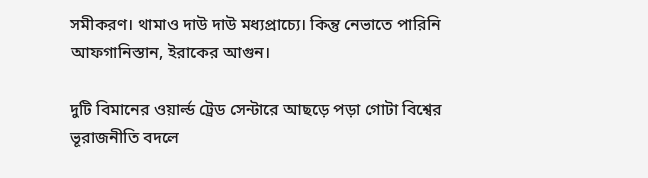সমীকরণ। থামাও দাউ দাউ মধ্যপ্রাচ্যে। কিন্তু নেভাতে পারিনি আফগানিস্তান, ইরাকের আগুন।

দুটি বিমানের ওয়ার্ল্ড ট্রেড সেন্টারে আছড়ে পড়া গোটা বিশ্বের ভূরাজনীতি বদলে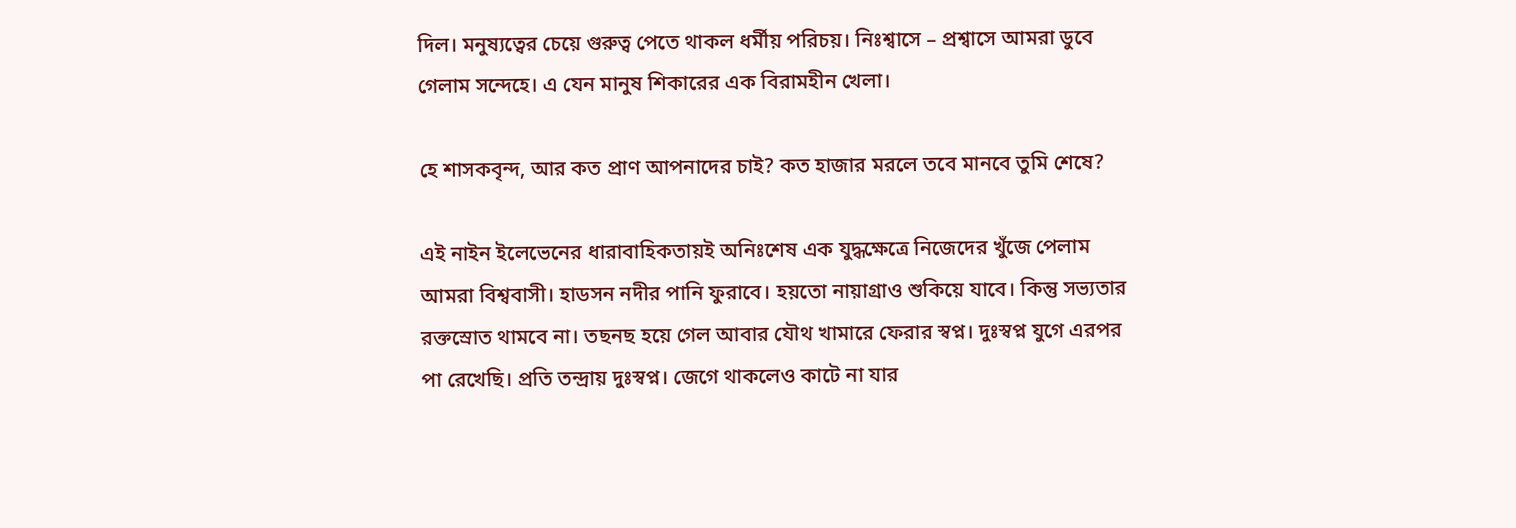দিল। মনুষ্যত্বের চেয়ে গুরুত্ব পেতে থাকল ধর্মীয় পরিচয়। নিঃশ্বাসে – প্রশ্বাসে আমরা ডুবে গেলাম সন্দেহে। এ যেন মানুষ শিকারের এক বিরামহীন খেলা।

হে শাসকবৃন্দ, আর কত প্রাণ আপনাদের চাই? কত হাজার মরলে তবে মানবে তুমি শেষে?

এই নাইন ইলেভেনের ধারাবাহিকতায়ই অনিঃশেষ এক যুদ্ধক্ষেত্রে নিজেদের খুঁজে পেলাম আমরা বিশ্ববাসী। হাডসন নদীর পানি ফুরাবে। হয়তো নায়াগ্রাও শুকিয়ে যাবে। কিন্তু সভ্যতার রক্তস্রোত থামবে না। তছনছ হয়ে গেল আবার যৌথ খামারে ফেরার স্বপ্ন। দুঃস্বপ্ন যুগে এরপর পা রেখেছি। প্রতি তন্দ্রায় দুঃস্বপ্ন। জেগে থাকলেও কাটে না যার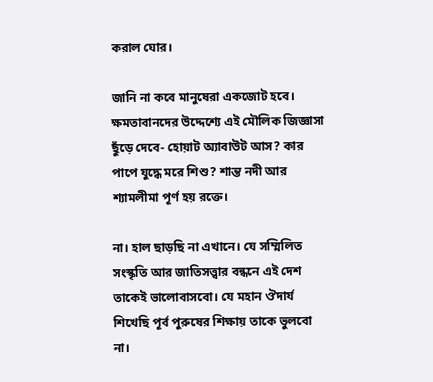করাল ঘোর।

জানি না কবে মানুষেরা একজোট হবে। ক্ষমতাবানদের উদ্দেশ্যে এই মৌলিক জিজ্ঞাসা ছুঁড়ে দেবে- হোয়াট অ্যাবাউট আস? কার পাপে যুদ্ধে মরে শিশু? শান্ত নদী আর শ্যামলীমা পূর্ণ হয় রক্তে।

না। হাল ছাড়ছি না এখানে। যে সম্মিলিত সংস্কৃতি আর জাতিসত্ত্বার বন্ধনে এই দেশ তাকেই ভালোবাসবো। যে মহান ঔদার্য শিখেছি পূর্ব পুরুষের শিক্ষায় তাকে ভুলবো না।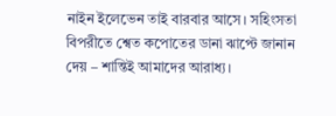নাইন ইলেভেন তাই বারবার আসে। সহিংসতা বিপরীতে শ্বেত কপোতের ডানা ঝাপ্টে জানান দেয় – শান্তিই আমাদের আরাধ্য।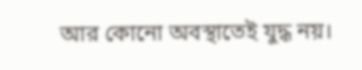আর কোনো অবস্থাতেই যুদ্ধ নয়।